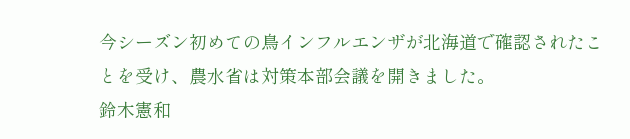今シーズン初めての鳥インフルエンザが北海道で確認されたことを受け、農水省は対策本部会議を開きました。
鈴木憲和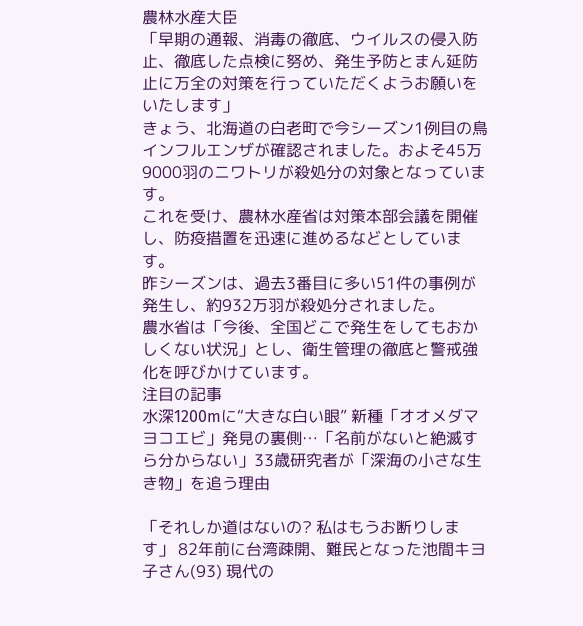農林水産大臣
「早期の通報、消毒の徹底、ウイルスの侵入防止、徹底した点検に努め、発生予防とまん延防止に万全の対策を行っていただくようお願いをいたします」
きょう、北海道の白老町で今シーズン1例目の鳥インフルエンザが確認されました。およそ45万9000羽のニワトリが殺処分の対象となっています。
これを受け、農林水産省は対策本部会議を開催し、防疫措置を迅速に進めるなどとしています。
昨シーズンは、過去3番目に多い51件の事例が発生し、約932万羽が殺処分されました。
農水省は「今後、全国どこで発生をしてもおかしくない状況」とし、衛生管理の徹底と警戒強化を呼びかけています。
注目の記事
水深1200mに“大きな白い眼” 新種「オオメダマヨコエビ」発見の裏側…「名前がないと絶滅すら分からない」33歳研究者が「深海の小さな生き物」を追う理由

「それしか道はないの? 私はもうお断りします」 82年前に台湾疎開、難民となった池間キヨ子さん(93) 現代の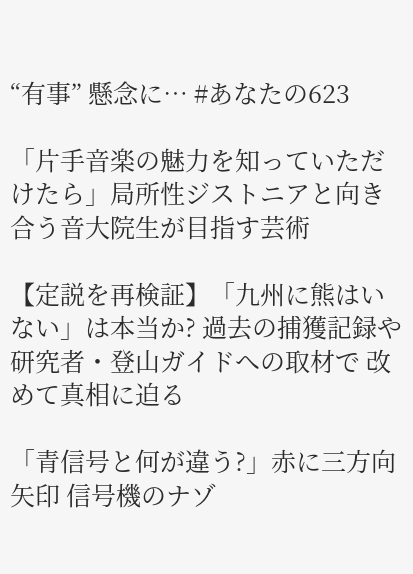“有事” 懸念に… #あなたの623

「片手音楽の魅力を知っていただけたら」局所性ジストニアと向き合う音大院生が目指す芸術

【定説を再検証】「九州に熊はいない」は本当か? 過去の捕獲記録や研究者・登山ガイドへの取材で 改めて真相に迫る

「青信号と何が違う?」赤に三方向矢印 信号機のナゾ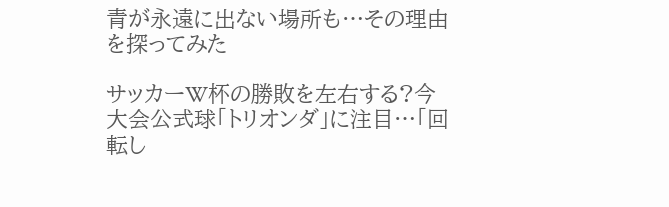青が永遠に出ない場所も…その理由を探ってみた

サッカーW杯の勝敗を左右する?今大会公式球「トリオンダ」に注目…「回転し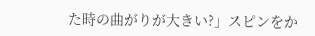た時の曲がりが大きい?」スピンをか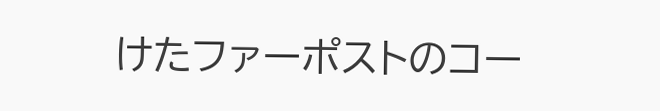けたファーポストのコー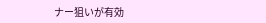ナー狙いが有効